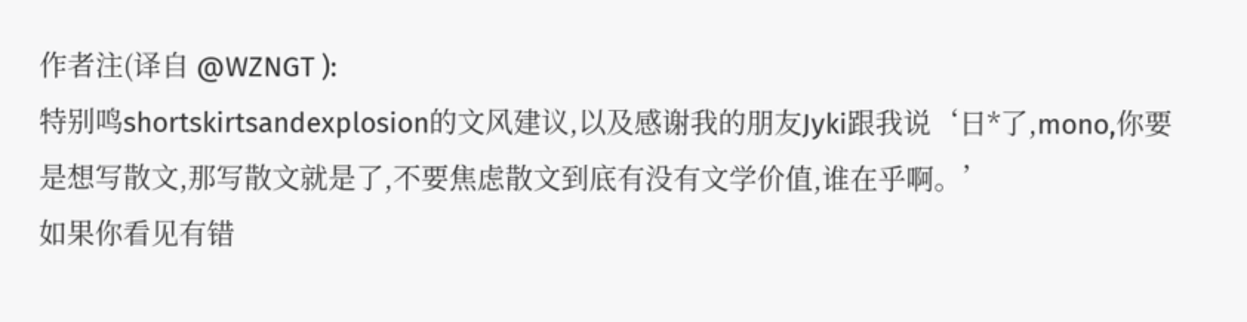作者注(译自 @WZNGT ):
特别鸣shortskirtsandexplosion的文风建议,以及感谢我的朋友Jyki跟我说‘日*了,mono,你要是想写散文,那写散文就是了,不要焦虑散文到底有没有文学价值,谁在乎啊。’
如果你看见有错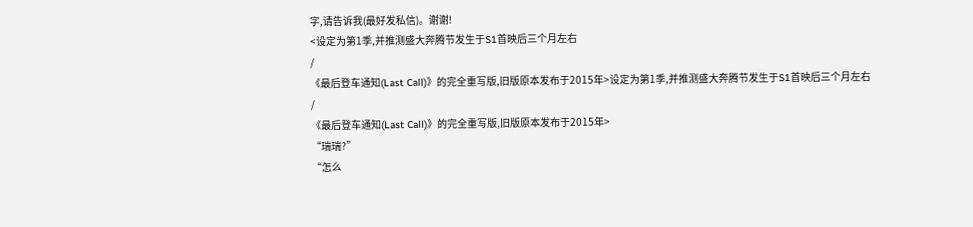字,请告诉我(最好发私信)。谢谢!
<设定为第1季,并推测盛大奔腾节发生于S1首映后三个月左右
/
《最后登车通知(Last Call)》的完全重写版,旧版原本发布于2015年>设定为第1季,并推测盛大奔腾节发生于S1首映后三个月左右
/
《最后登车通知(Last Call)》的完全重写版,旧版原本发布于2015年>
“瑞瑞?”
“怎么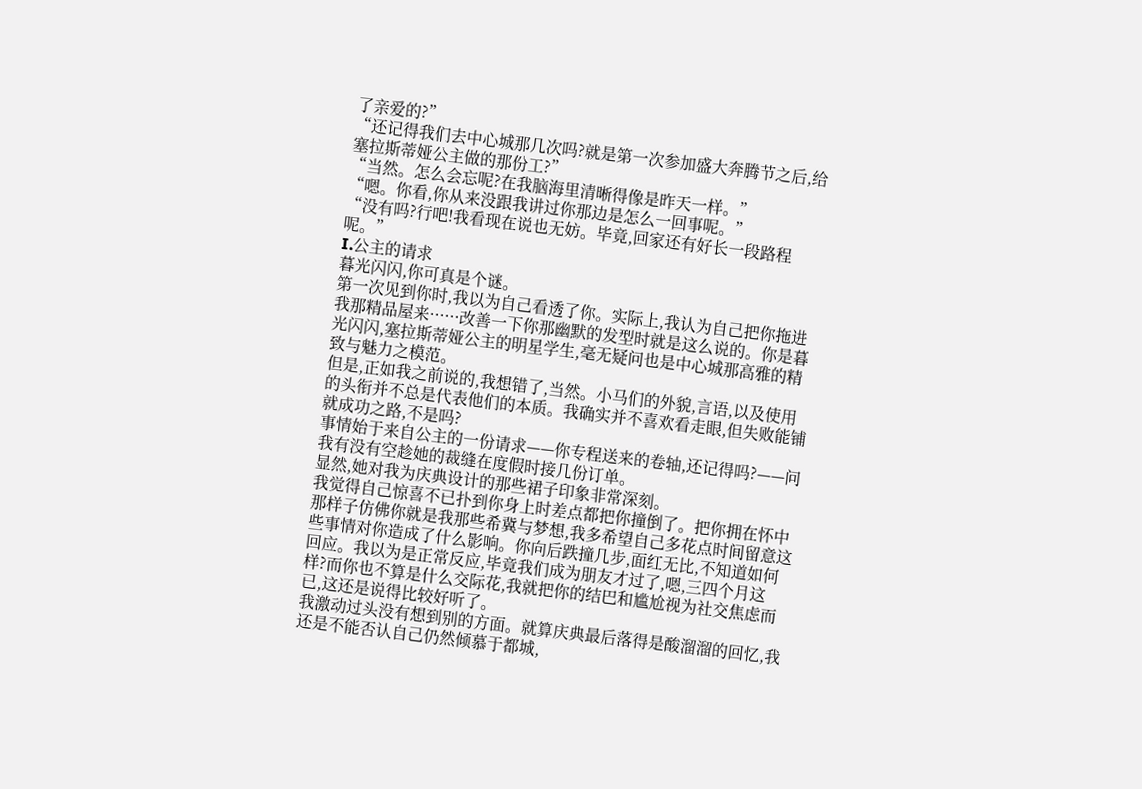了亲爱的?”
“还记得我们去中心城那几次吗?就是第一次参加盛大奔腾节之后,给塞拉斯蒂娅公主做的那份工?”
“当然。怎么会忘呢?在我脑海里清晰得像是昨天一样。”
“嗯。你看,你从来没跟我讲过你那边是怎么一回事呢。”
“没有吗?行吧!我看现在说也无妨。毕竟,回家还有好长一段路程呢。”
I.公主的请求
暮光闪闪,你可真是个谜。
第一次见到你时,我以为自己看透了你。实际上,我认为自己把你拖进我那精品屋来······改善一下你那幽默的发型时就是这么说的。你是暮光闪闪,塞拉斯蒂娅公主的明星学生,毫无疑问也是中心城那高雅的精致与魅力之模范。
但是,正如我之前说的,我想错了,当然。小马们的外貌,言语,以及使用的头衔并不总是代表他们的本质。我确实并不喜欢看走眼,但失败能铺就成功之路,不是吗?
事情始于来自公主的一份请求——你专程送来的卷轴,还记得吗?——问我有没有空趁她的裁缝在度假时接几份订单。
显然,她对我为庆典设计的那些裙子印象非常深刻。
我觉得自己惊喜不已扑到你身上时差点都把你撞倒了。把你拥在怀中那样子仿佛你就是我那些希冀与梦想,我多希望自己多花点时间留意这些事情对你造成了什么影响。你向后跌撞几步,面红无比,不知道如何回应。我以为是正常反应,毕竟我们成为朋友才过了,嗯,三四个月这样?而你也不算是什么交际花,我就把你的结巴和尴尬视为社交焦虑而已,这还是说得比较好听了。
我激动过头没有想到别的方面。就算庆典最后落得是酸溜溜的回忆,我还是不能否认自己仍然倾慕于都城,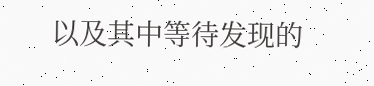以及其中等待发现的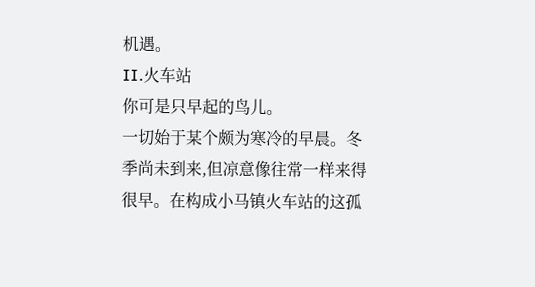机遇。
II.火车站
你可是只早起的鸟儿。
一切始于某个颇为寒冷的早晨。冬季尚未到来,但凉意像往常一样来得很早。在构成小马镇火车站的这孤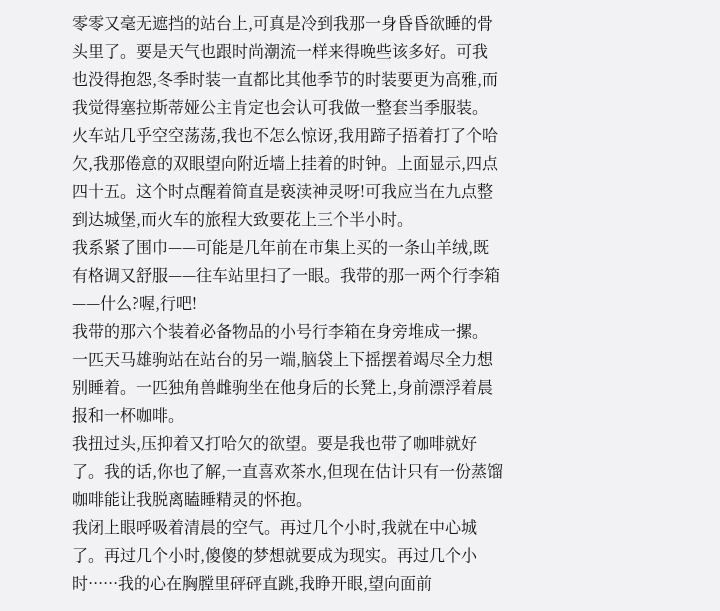零零又毫无遮挡的站台上,可真是冷到我那一身昏昏欲睡的骨头里了。要是天气也跟时尚潮流一样来得晚些该多好。可我也没得抱怨,冬季时装一直都比其他季节的时装要更为高雅,而我觉得塞拉斯蒂娅公主肯定也会认可我做一整套当季服装。
火车站几乎空空荡荡,我也不怎么惊讶,我用蹄子捂着打了个哈欠,我那倦意的双眼望向附近墙上挂着的时钟。上面显示,四点四十五。这个时点醒着简直是亵渎神灵呀!可我应当在九点整到达城堡,而火车的旅程大致要花上三个半小时。
我系紧了围巾——可能是几年前在市集上买的一条山羊绒,既有格调又舒服——往车站里扫了一眼。我带的那一两个行李箱——什么?喔,行吧!
我带的那六个装着必备物品的小号行李箱在身旁堆成一摞。一匹天马雄驹站在站台的另一端,脑袋上下摇摆着竭尽全力想别睡着。一匹独角兽雌驹坐在他身后的长凳上,身前漂浮着晨报和一杯咖啡。
我扭过头,压抑着又打哈欠的欲望。要是我也带了咖啡就好了。我的话,你也了解,一直喜欢茶水,但现在估计只有一份蒸馏咖啡能让我脱离瞌睡精灵的怀抱。
我闭上眼呼吸着清晨的空气。再过几个小时,我就在中心城了。再过几个小时,傻傻的梦想就要成为现实。再过几个小时······我的心在胸膛里砰砰直跳,我睁开眼,望向面前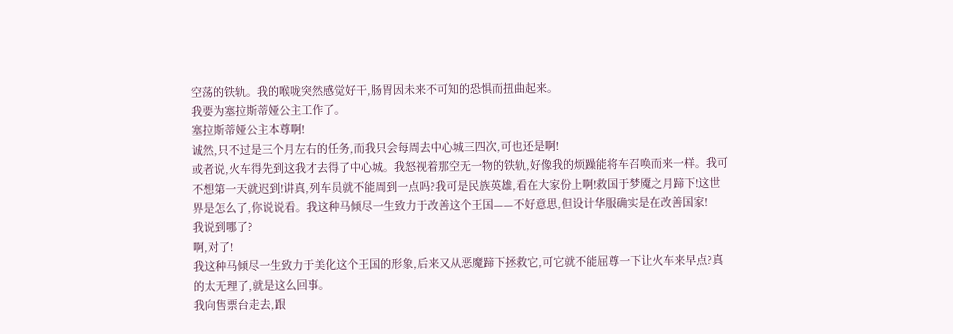空荡的铁轨。我的喉咙突然感觉好干,肠胃因未来不可知的恐惧而扭曲起来。
我要为塞拉斯蒂娅公主工作了。
塞拉斯蒂娅公主本尊啊!
诚然,只不过是三个月左右的任务,而我只会每周去中心城三四次,可也还是啊!
或者说,火车得先到这我才去得了中心城。我怒视着那空无一物的铁轨,好像我的烦躁能将车召唤而来一样。我可不想第一天就迟到!讲真,列车员就不能周到一点吗?我可是民族英雄,看在大家份上啊!救国于梦魇之月蹄下!这世界是怎么了,你说说看。我这种马倾尽一生致力于改善这个王国——不好意思,但设计华服确实是在改善国家!
我说到哪了?
啊,对了!
我这种马倾尽一生致力于美化这个王国的形象,后来又从恶魔蹄下拯救它,可它就不能屈尊一下让火车来早点?真的太无理了,就是这么回事。
我向售票台走去,跟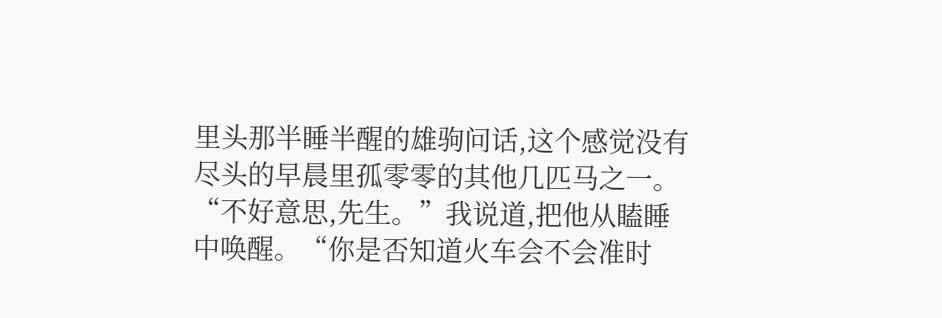里头那半睡半醒的雄驹问话,这个感觉没有尽头的早晨里孤零零的其他几匹马之一。“不好意思,先生。”我说道,把他从瞌睡中唤醒。“你是否知道火车会不会准时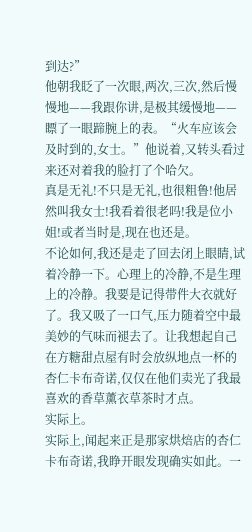到达?”
他朝我眨了一次眼,两次,三次,然后慢慢地——我跟你讲,是极其缓慢地——瞟了一眼蹄腕上的表。“火车应该会及时到的,女士。”他说着,又转头看过来还对着我的脸打了个哈欠。
真是无礼!不只是无礼,也很粗鲁!他居然叫我女士!我看着很老吗!我是位小姐!或者当时是,现在也还是。
不论如何,我还是走了回去闭上眼睛,试着冷静一下。心理上的冷静,不是生理上的冷静。我要是记得带件大衣就好了。我又吸了一口气,压力随着空中最美妙的气味而褪去了。让我想起自己在方糖甜点屋有时会放纵地点一杯的杏仁卡布奇诺,仅仅在他们卖光了我最喜欢的香草薰衣草茶时才点。
实际上。
实际上,闻起来正是那家烘焙店的杏仁卡布奇诺,我睁开眼发现确实如此。一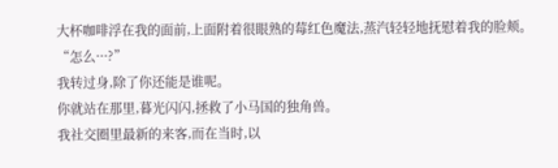大杯咖啡浮在我的面前,上面附着很眼熟的莓红色魔法,蒸汽轻轻地抚慰着我的脸颊。
“怎么···?”
我转过身,除了你还能是谁呢。
你就站在那里,暮光闪闪,拯救了小马国的独角兽。
我社交圈里最新的来客,而在当时,以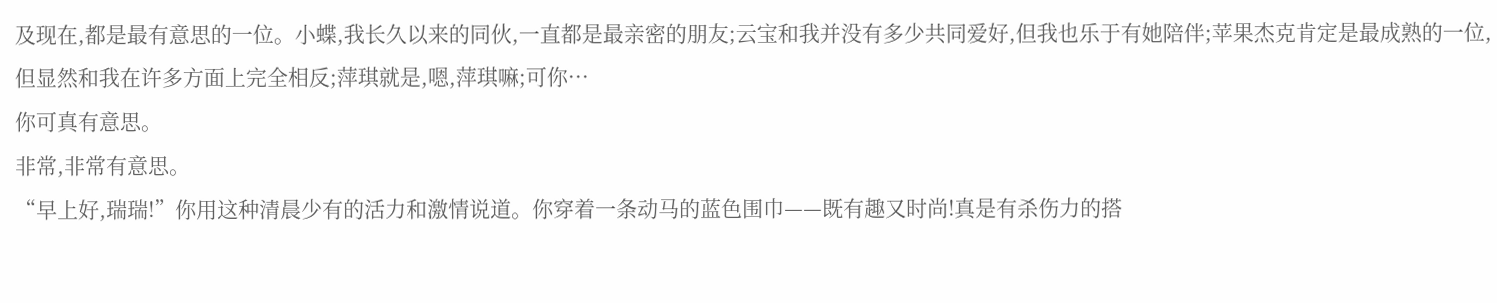及现在,都是最有意思的一位。小蝶,我长久以来的同伙,一直都是最亲密的朋友;云宝和我并没有多少共同爱好,但我也乐于有她陪伴;苹果杰克肯定是最成熟的一位,但显然和我在许多方面上完全相反;萍琪就是,嗯,萍琪嘛;可你···
你可真有意思。
非常,非常有意思。
“早上好,瑞瑞!”你用这种清晨少有的活力和激情说道。你穿着一条动马的蓝色围巾——既有趣又时尚!真是有杀伤力的搭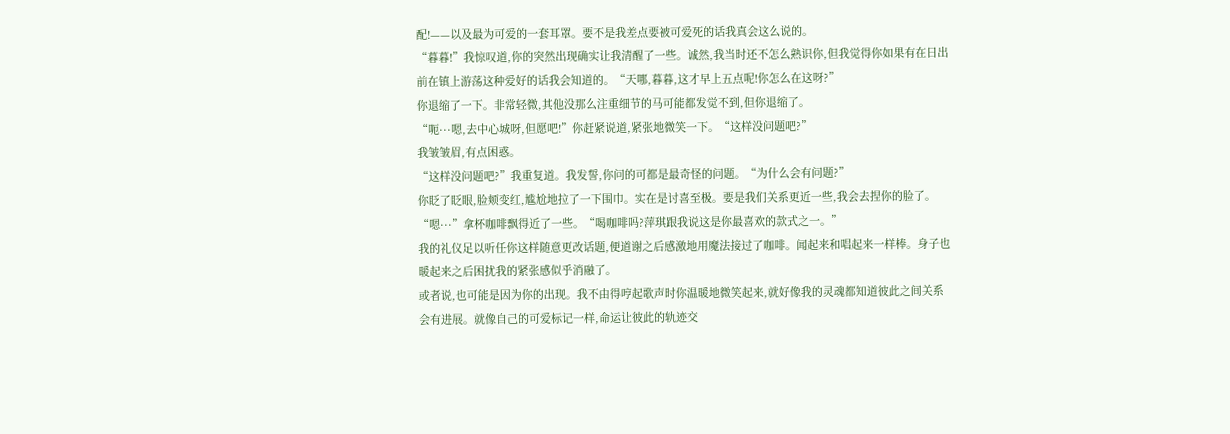配!——以及最为可爱的一套耳罩。要不是我差点要被可爱死的话我真会这么说的。
“暮暮!”我惊叹道,你的突然出现确实让我清醒了一些。诚然,我当时还不怎么熟识你,但我觉得你如果有在日出前在镇上游荡这种爱好的话我会知道的。“天哪,暮暮,这才早上五点呢!你怎么在这呀?”
你退缩了一下。非常轻微,其他没那么注重细节的马可能都发觉不到,但你退缩了。
“呃···嗯,去中心城呀,但愿吧!”你赶紧说道,紧张地微笑一下。“这样没问题吧?”
我皱皱眉,有点困惑。
“这样没问题吧?”我重复道。我发誓,你问的可都是最奇怪的问题。“为什么会有问题?”
你眨了眨眼,脸颊变红,尴尬地拉了一下围巾。实在是讨喜至极。要是我们关系更近一些,我会去捏你的脸了。“嗯···”拿杯咖啡飘得近了一些。“喝咖啡吗?萍琪跟我说这是你最喜欢的款式之一。”
我的礼仪足以听任你这样随意更改话题,便道谢之后感激地用魔法接过了咖啡。闻起来和唱起来一样棒。身子也暖起来之后困扰我的紧张感似乎消融了。
或者说,也可能是因为你的出现。我不由得哼起歌声时你温暖地微笑起来,就好像我的灵魂都知道彼此之间关系会有进展。就像自己的可爱标记一样,命运让彼此的轨迹交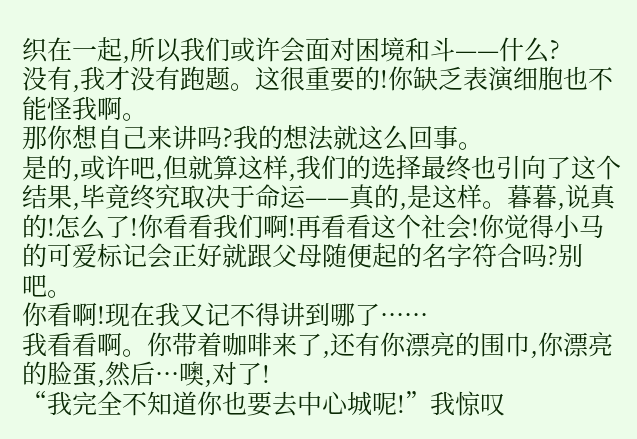织在一起,所以我们或许会面对困境和斗——什么?
没有,我才没有跑题。这很重要的!你缺乏表演细胞也不能怪我啊。
那你想自己来讲吗?我的想法就这么回事。
是的,或许吧,但就算这样,我们的选择最终也引向了这个结果,毕竟终究取决于命运——真的,是这样。暮暮,说真的!怎么了!你看看我们啊!再看看这个社会!你觉得小马的可爱标记会正好就跟父母随便起的名字符合吗?别吧。
你看啊!现在我又记不得讲到哪了······
我看看啊。你带着咖啡来了,还有你漂亮的围巾,你漂亮的脸蛋,然后···噢,对了!
“我完全不知道你也要去中心城呢!”我惊叹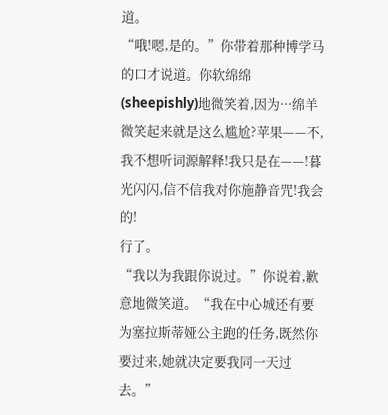道。
“哦!嗯,是的。”你带着那种博学马的口才说道。你软绵绵(sheepishly)地微笑着,因为···绵羊微笑起来就是这么尴尬?苹果——不,我不想听词源解释!我只是在——!暮光闪闪,信不信我对你施静音咒!我会的!
行了。
“我以为我跟你说过。”你说着,歉意地微笑道。“我在中心城还有要为塞拉斯蒂娅公主跑的任务,既然你要过来,她就决定要我同一天过去。”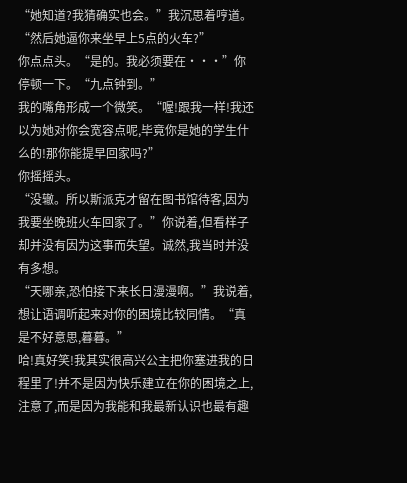“她知道?我猜确实也会。”我沉思着哼道。“然后她逼你来坐早上5点的火车?”
你点点头。“是的。我必须要在···”你停顿一下。“九点钟到。”
我的嘴角形成一个微笑。“喔!跟我一样!我还以为她对你会宽容点呢,毕竟你是她的学生什么的!那你能提早回家吗?”
你摇摇头。
“没辙。所以斯派克才留在图书馆待客,因为我要坐晚班火车回家了。”你说着,但看样子却并没有因为这事而失望。诚然,我当时并没有多想。
“天哪亲,恐怕接下来长日漫漫啊。”我说着,想让语调听起来对你的困境比较同情。“真是不好意思,暮暮。”
哈!真好笑!我其实很高兴公主把你塞进我的日程里了!并不是因为快乐建立在你的困境之上,注意了,而是因为我能和我最新认识也最有趣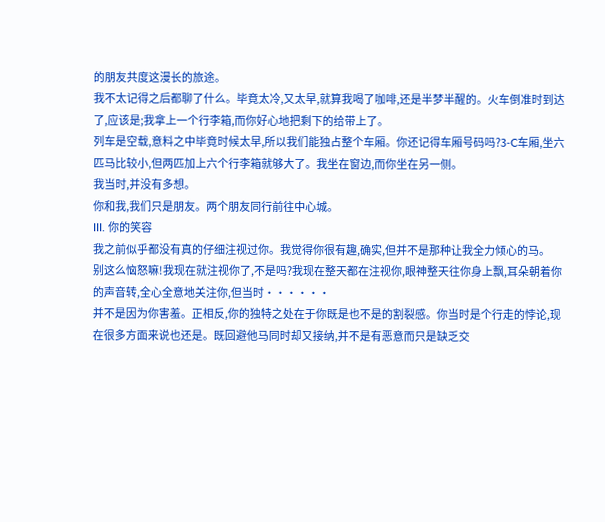的朋友共度这漫长的旅途。
我不太记得之后都聊了什么。毕竟太冷,又太早,就算我喝了咖啡,还是半梦半醒的。火车倒准时到达了,应该是;我拿上一个行李箱,而你好心地把剩下的给带上了。
列车是空载,意料之中毕竟时候太早,所以我们能独占整个车厢。你还记得车厢号码吗?3-C车厢,坐六匹马比较小,但两匹加上六个行李箱就够大了。我坐在窗边,而你坐在另一侧。
我当时,并没有多想。
你和我,我们只是朋友。两个朋友同行前往中心城。
III. 你的笑容
我之前似乎都没有真的仔细注视过你。我觉得你很有趣,确实,但并不是那种让我全力倾心的马。
别这么恼怒嘛!我现在就注视你了,不是吗?我现在整天都在注视你,眼神整天往你身上飘,耳朵朝着你的声音转,全心全意地关注你,但当时······
并不是因为你害羞。正相反,你的独特之处在于你既是也不是的割裂感。你当时是个行走的悖论,现在很多方面来说也还是。既回避他马同时却又接纳,并不是有恶意而只是缺乏交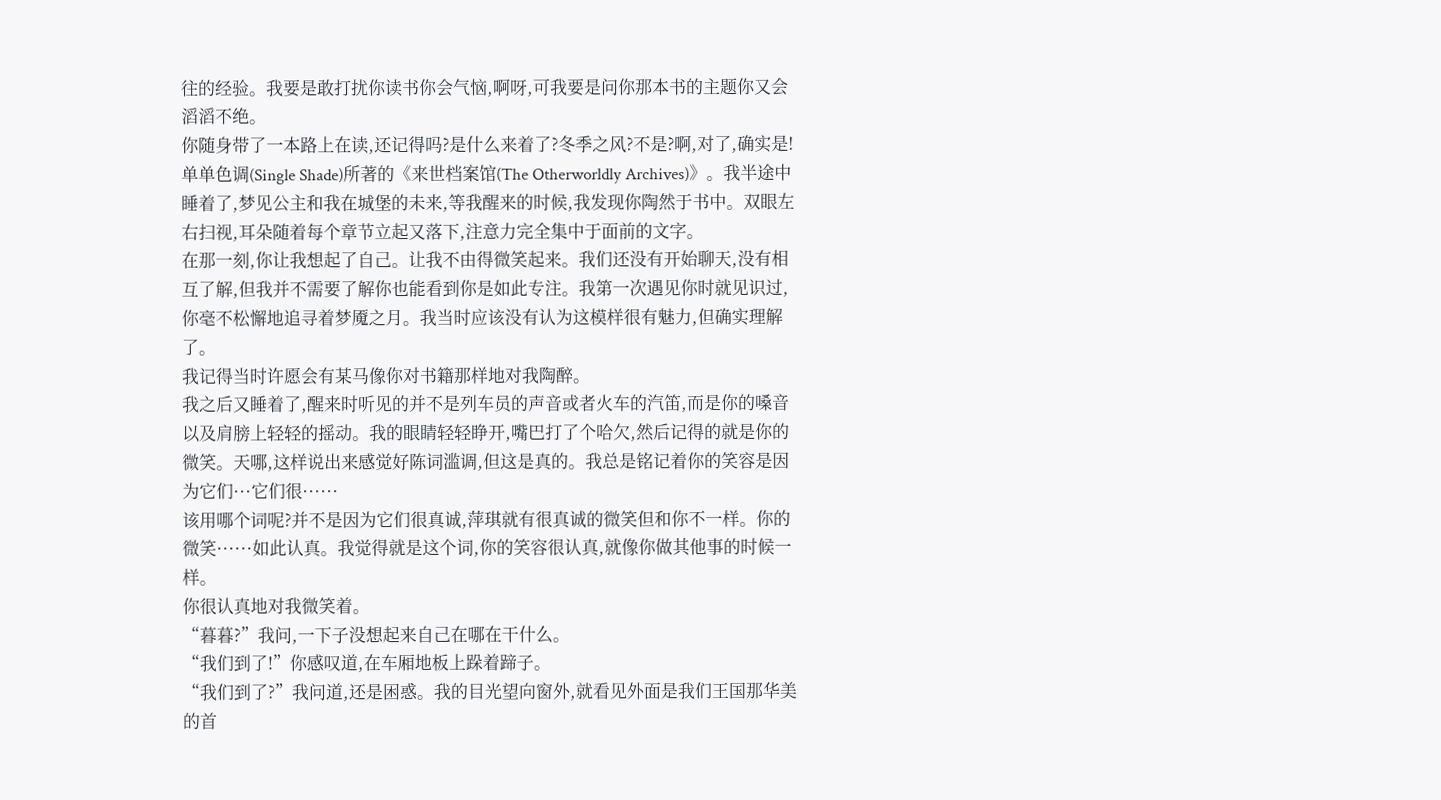往的经验。我要是敢打扰你读书你会气恼,啊呀,可我要是问你那本书的主题你又会滔滔不绝。
你随身带了一本路上在读,还记得吗?是什么来着了?冬季之风?不是?啊,对了,确实是!单单色调(Single Shade)所著的《来世档案馆(The Otherworldly Archives)》。我半途中睡着了,梦见公主和我在城堡的未来,等我醒来的时候,我发现你陶然于书中。双眼左右扫视,耳朵随着每个章节立起又落下,注意力完全集中于面前的文字。
在那一刻,你让我想起了自己。让我不由得微笑起来。我们还没有开始聊天,没有相互了解,但我并不需要了解你也能看到你是如此专注。我第一次遇见你时就见识过,你毫不松懈地追寻着梦魇之月。我当时应该没有认为这模样很有魅力,但确实理解了。
我记得当时许愿会有某马像你对书籍那样地对我陶醉。
我之后又睡着了,醒来时听见的并不是列车员的声音或者火车的汽笛,而是你的嗓音以及肩膀上轻轻的摇动。我的眼睛轻轻睁开,嘴巴打了个哈欠,然后记得的就是你的微笑。天哪,这样说出来感觉好陈词滥调,但这是真的。我总是铭记着你的笑容是因为它们···它们很······
该用哪个词呢?并不是因为它们很真诚,萍琪就有很真诚的微笑但和你不一样。你的微笑······如此认真。我觉得就是这个词,你的笑容很认真,就像你做其他事的时候一样。
你很认真地对我微笑着。
“暮暮?”我问,一下子没想起来自己在哪在干什么。
“我们到了!”你感叹道,在车厢地板上跺着蹄子。
“我们到了?”我问道,还是困惑。我的目光望向窗外,就看见外面是我们王国那华美的首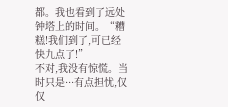都。我也看到了远处钟塔上的时间。“糟糕!我们到了,可已经快九点了!”
不对,我没有惊慌。当时只是···有点担忧,仅仅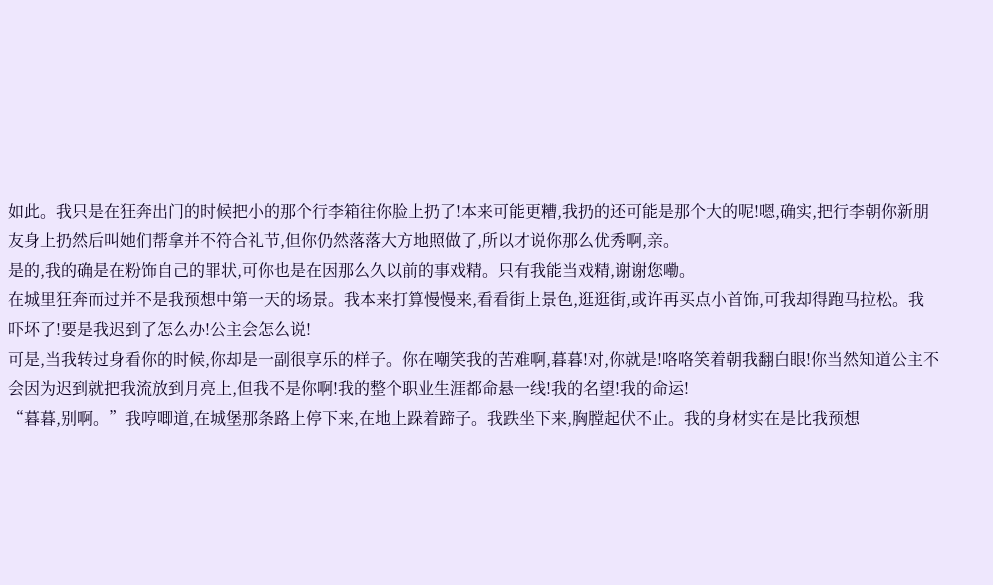如此。我只是在狂奔出门的时候把小的那个行李箱往你脸上扔了!本来可能更糟,我扔的还可能是那个大的呢!嗯,确实,把行李朝你新朋友身上扔然后叫她们帮拿并不符合礼节,但你仍然落落大方地照做了,所以才说你那么优秀啊,亲。
是的,我的确是在粉饰自己的罪状,可你也是在因那么久以前的事戏精。只有我能当戏精,谢谢您嘞。
在城里狂奔而过并不是我预想中第一天的场景。我本来打算慢慢来,看看街上景色,逛逛街,或许再买点小首饰,可我却得跑马拉松。我吓坏了!要是我迟到了怎么办!公主会怎么说!
可是,当我转过身看你的时候,你却是一副很享乐的样子。你在嘲笑我的苦难啊,暮暮!对,你就是!咯咯笑着朝我翻白眼!你当然知道公主不会因为迟到就把我流放到月亮上,但我不是你啊!我的整个职业生涯都命悬一线!我的名望!我的命运!
“暮暮,别啊。”我哼唧道,在城堡那条路上停下来,在地上跺着蹄子。我跌坐下来,胸膛起伏不止。我的身材实在是比我预想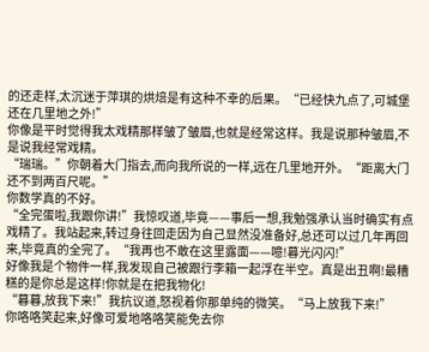的还走样,太沉迷于萍琪的烘焙是有这种不幸的后果。“已经快九点了,可城堡还在几里地之外!”
你像是平时觉得我太戏精那样皱了皱眉,也就是经常这样。我是说那种皱眉,不是说我经常戏精。
“瑞瑞。”你朝着大门指去,而向我所说的一样,远在几里地开外。“距离大门还不到两百尺呢。”
你数学真的不好。
“全完蛋啦,我跟你讲!”我惊叹道,毕竟——事后一想,我勉强承认当时确实有点戏精了。我站起来,转过身往回走因为自己显然没准备好,总还可以过几年再回来,毕竟真的全完了。“我再也不敢在这里露面——噫!暮光闪闪!”
好像我是个物件一样,我发现自己被跟行李箱一起浮在半空。真是出丑啊!最糟糕的是你总是这样!你就是在把我物化!
“暮暮,放我下来!”我抗议道,怒视着你那单纯的微笑。“马上放我下来!”
你咯咯笑起来,好像可爱地咯咯笑能免去你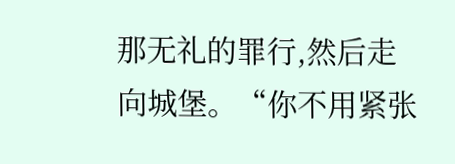那无礼的罪行,然后走向城堡。“你不用紧张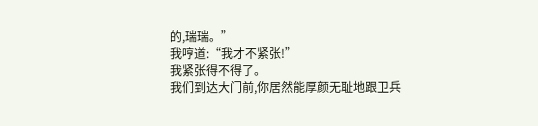的,瑞瑞。”
我哼道:“我才不紧张!”
我紧张得不得了。
我们到达大门前,你居然能厚颜无耻地跟卫兵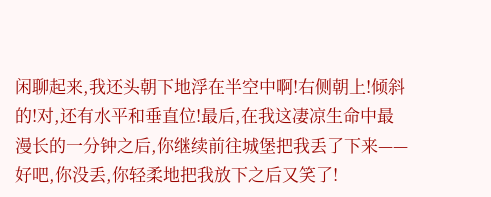闲聊起来,我还头朝下地浮在半空中啊!右侧朝上!倾斜的!对,还有水平和垂直位!最后,在我这凄凉生命中最漫长的一分钟之后,你继续前往城堡把我丢了下来——好吧,你没丢,你轻柔地把我放下之后又笑了!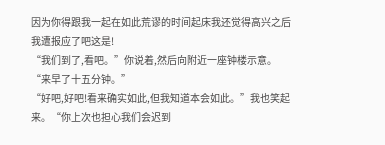因为你得跟我一起在如此荒谬的时间起床我还觉得高兴之后我遭报应了吧这是!
“我们到了,看吧。”你说着,然后向附近一座钟楼示意。“来早了十五分钟。”
“好吧,好吧!看来确实如此,但我知道本会如此。”我也笑起来。“你上次也担心我们会迟到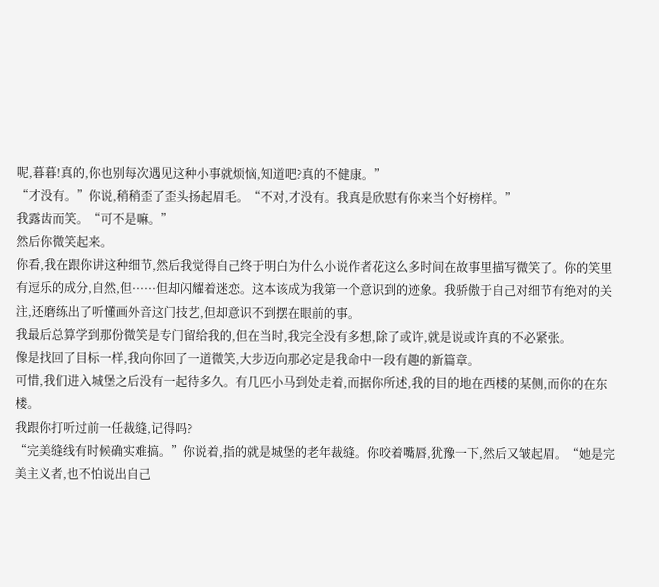呢,暮暮!真的,你也别每次遇见这种小事就烦恼,知道吧?真的不健康。”
“才没有。”你说,稍稍歪了歪头扬起眉毛。“不对,才没有。我真是欣慰有你来当个好榜样。”
我露齿而笑。“可不是嘛。”
然后你微笑起来。
你看,我在跟你讲这种细节,然后我觉得自己终于明白为什么小说作者花这么多时间在故事里描写微笑了。你的笑里有逗乐的成分,自然,但······但却闪耀着迷恋。这本该成为我第一个意识到的迹象。我骄傲于自己对细节有绝对的关注,还磨练出了听懂画外音这门技艺,但却意识不到摆在眼前的事。
我最后总算学到那份微笑是专门留给我的,但在当时,我完全没有多想,除了或许,就是说或许真的不必紧张。
像是找回了目标一样,我向你回了一道微笑,大步迈向那必定是我命中一段有趣的新篇章。
可惜,我们进入城堡之后没有一起待多久。有几匹小马到处走着,而据你所述,我的目的地在西楼的某侧,而你的在东楼。
我跟你打听过前一任裁缝,记得吗?
“完美缝线有时候确实难搞。”你说着,指的就是城堡的老年裁缝。你咬着嘴唇,犹豫一下,然后又皱起眉。“她是完美主义者,也不怕说出自己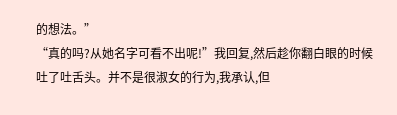的想法。”
“真的吗?从她名字可看不出呢!”我回复,然后趁你翻白眼的时候吐了吐舌头。并不是很淑女的行为,我承认,但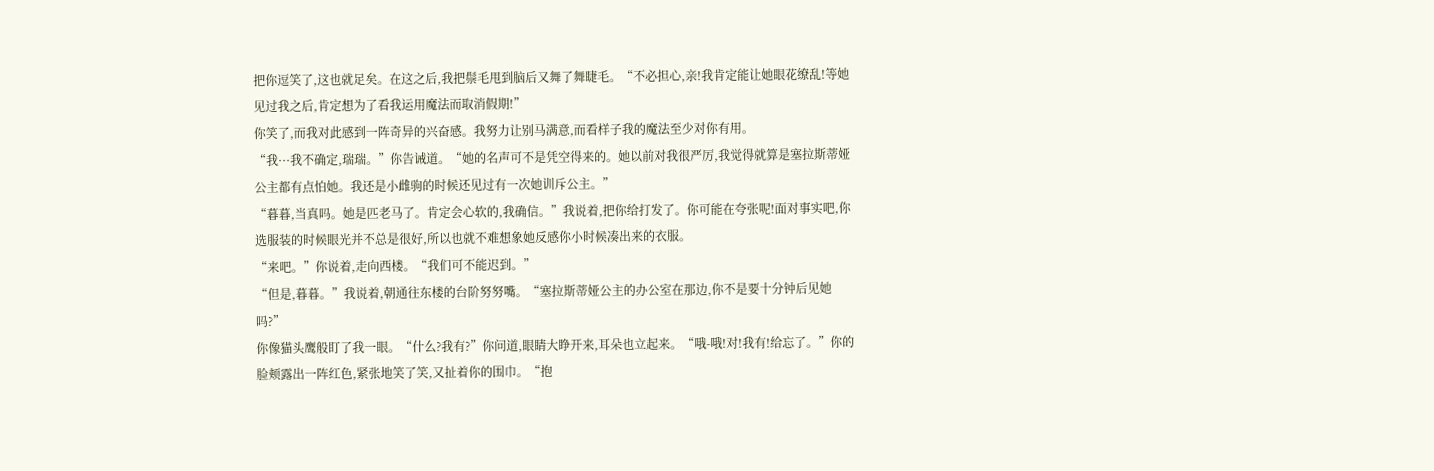把你逗笑了,这也就足矣。在这之后,我把鬃毛甩到脑后又舞了舞睫毛。“不必担心,亲!我肯定能让她眼花缭乱!等她见过我之后,肯定想为了看我运用魔法而取消假期!”
你笑了,而我对此感到一阵奇异的兴奋感。我努力让别马满意,而看样子我的魔法至少对你有用。
“我···我不确定,瑞瑞。”你告诫道。“她的名声可不是凭空得来的。她以前对我很严厉,我觉得就算是塞拉斯蒂娅公主都有点怕她。我还是小雌驹的时候还见过有一次她训斥公主。”
“暮暮,当真吗。她是匹老马了。肯定会心软的,我确信。”我说着,把你给打发了。你可能在夸张呢!面对事实吧,你选服装的时候眼光并不总是很好,所以也就不难想象她反感你小时候凑出来的衣服。
“来吧。”你说着,走向西楼。“我们可不能迟到。”
“但是,暮暮。”我说着,朝通往东楼的台阶努努嘴。“塞拉斯蒂娅公主的办公室在那边,你不是要十分钟后见她吗?”
你像猫头鹰般盯了我一眼。“什么?我有?”你问道,眼睛大睁开来,耳朵也立起来。“哦-哦!对!我有!给忘了。”你的脸颊露出一阵红色,紧张地笑了笑,又扯着你的围巾。“抱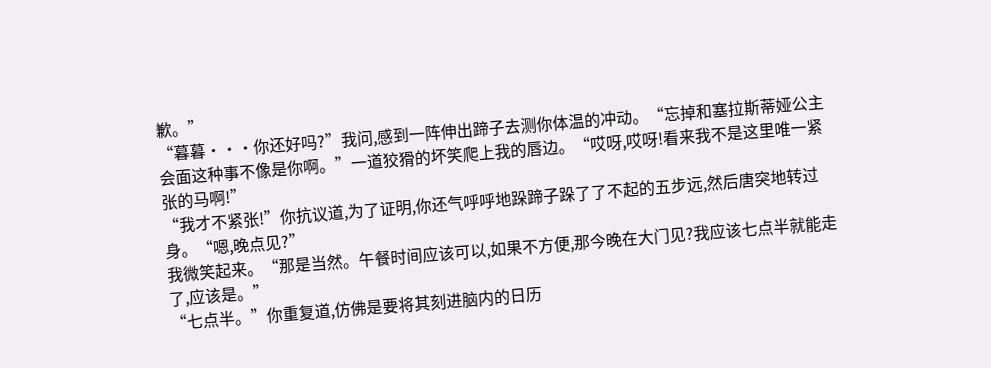歉。”
“暮暮···你还好吗?”我问,感到一阵伸出蹄子去测你体温的冲动。“忘掉和塞拉斯蒂娅公主会面这种事不像是你啊。”一道狡猾的坏笑爬上我的唇边。“哎呀,哎呀!看来我不是这里唯一紧张的马啊!”
“我才不紧张!”你抗议道,为了证明,你还气呼呼地跺蹄子跺了了不起的五步远,然后唐突地转过身。“嗯,晚点见?”
我微笑起来。“那是当然。午餐时间应该可以,如果不方便,那今晚在大门见?我应该七点半就能走了,应该是。”
“七点半。”你重复道,仿佛是要将其刻进脑内的日历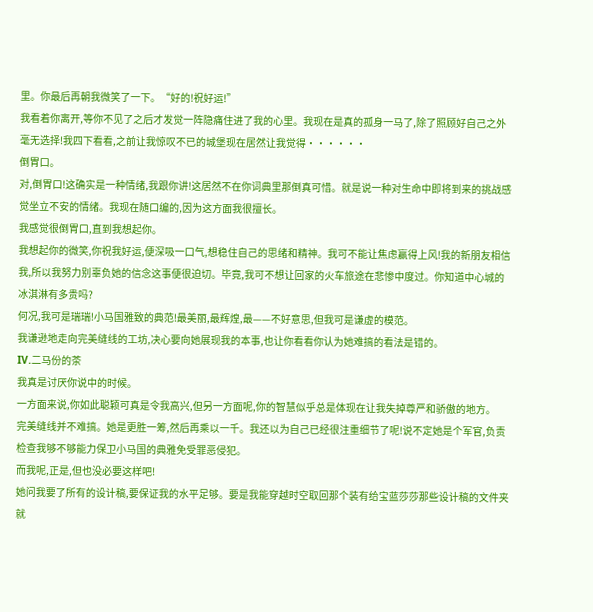里。你最后再朝我微笑了一下。“好的!祝好运!”
我看着你离开,等你不见了之后才发觉一阵隐痛住进了我的心里。我现在是真的孤身一马了,除了照顾好自己之外毫无选择!我四下看看,之前让我惊叹不已的城堡现在居然让我觉得······
倒胃口。
对,倒胃口!这确实是一种情绪,我跟你讲!这居然不在你词典里那倒真可惜。就是说一种对生命中即将到来的挑战感觉坐立不安的情绪。我现在随口编的,因为这方面我很擅长。
我感觉很倒胃口,直到我想起你。
我想起你的微笑,你祝我好运,便深吸一口气,想稳住自己的思绪和精神。我可不能让焦虑赢得上风!我的新朋友相信我,所以我努力别辜负她的信念这事便很迫切。毕竟,我可不想让回家的火车旅途在悲惨中度过。你知道中心城的冰淇淋有多贵吗?
何况,我可是瑞瑞!小马国雅致的典范!最美丽,最辉煌,最——不好意思,但我可是谦虚的模范。
我谦逊地走向完美缝线的工坊,决心要向她展现我的本事,也让你看看你认为她难搞的看法是错的。
IV.二马份的茶
我真是讨厌你说中的时候。
一方面来说,你如此聪颖可真是令我高兴,但另一方面呢,你的智慧似乎总是体现在让我失掉尊严和骄傲的地方。
完美缝线并不难搞。她是更胜一筹,然后再乘以一千。我还以为自己已经很注重细节了呢!说不定她是个军官,负责检查我够不够能力保卫小马国的典雅免受罪恶侵犯。
而我呢,正是,但也没必要这样吧!
她问我要了所有的设计稿,要保证我的水平足够。要是我能穿越时空取回那个装有给宝蓝莎莎那些设计稿的文件夹就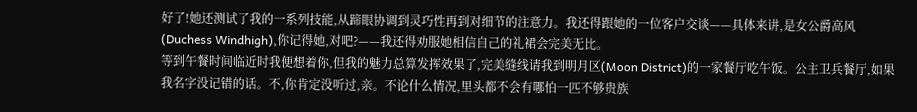好了!她还测试了我的一系列技能,从蹄眼协调到灵巧性再到对细节的注意力。我还得跟她的一位客户交谈——具体来讲,是女公爵高风(Duchess Windhigh),你记得她,对吧?——我还得劝服她相信自己的礼裙会完美无比。
等到午餐时间临近时我便想着你,但我的魅力总算发挥效果了,完美缝线请我到明月区(Moon District)的一家餐厅吃午饭。公主卫兵餐厅,如果我名字没记错的话。不,你肯定没听过,亲。不论什么情况,里头都不会有哪怕一匹不够贵族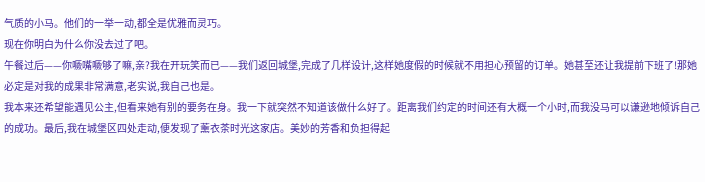气质的小马。他们的一举一动,都全是优雅而灵巧。
现在你明白为什么你没去过了吧。
午餐过后——你噘嘴噘够了嘛,亲?我在开玩笑而已——我们返回城堡,完成了几样设计,这样她度假的时候就不用担心预留的订单。她甚至还让我提前下班了!那她必定是对我的成果非常满意,老实说,我自己也是。
我本来还希望能遇见公主,但看来她有别的要务在身。我一下就突然不知道该做什么好了。距离我们约定的时间还有大概一个小时,而我没马可以谦逊地倾诉自己的成功。最后,我在城堡区四处走动,便发现了薰衣茶时光这家店。美妙的芳香和负担得起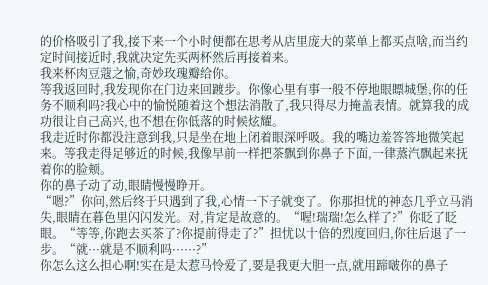的价格吸引了我,接下来一个小时便都在思考从店里庞大的菜单上都买点啥,而当约定时间接近时,我就决定先买两杯然后再接着来。
我来杯肉豆蔻之愉,奇妙玫瑰瓣给你。
等我返回时,我发现你在门边来回踱步。你像心里有事一般不停地眼瞟城堡,你的任务不顺利吗?我心中的愉悦随着这个想法消散了,我只得尽力掩盖表情。就算我的成功很让自己高兴,也不想在你低落的时候炫耀。
我走近时你都没注意到我,只是坐在地上闭着眼深呼吸。我的嘴边羞答答地微笑起来。等我走得足够近的时候,我像早前一样把茶飘到你鼻子下面,一律蒸汽飘起来抚着你的脸颊。
你的鼻子动了动,眼睛慢慢睁开。
“嗯?”你问,然后终于只遇到了我,心情一下子就变了。你那担忧的神态几乎立马消失,眼睛在暮色里闪闪发光。对,肯定是故意的。“喔!瑞瑞!怎么样了?”你眨了眨眼。“等等,你跑去买茶了?你提前得走了?”担忧以十倍的烈度回归,你往后退了一步。“就···就是不顺利吗······?”
你怎么这么担心啊!实在是太惹马怜爱了,要是我更大胆一点,就用蹄啵你的鼻子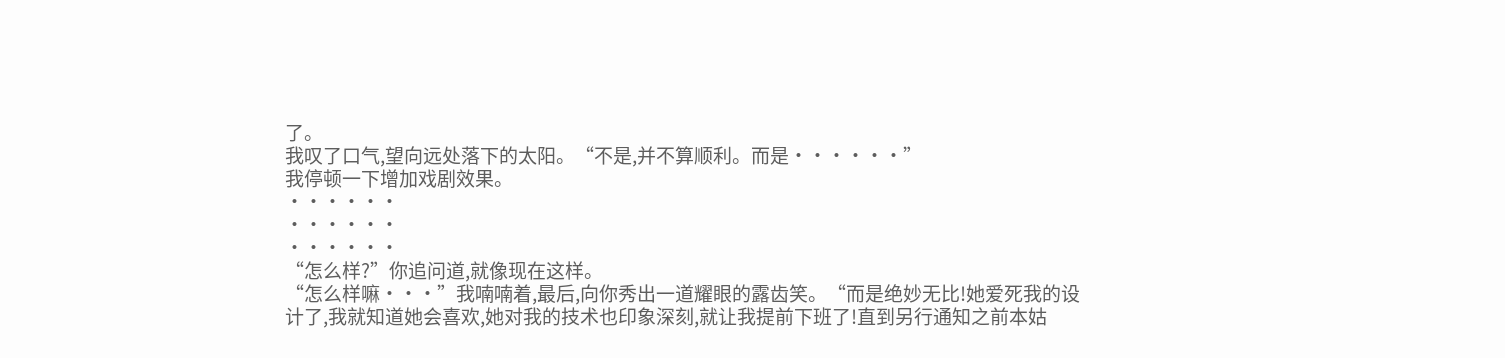了。
我叹了口气,望向远处落下的太阳。“不是,并不算顺利。而是······”
我停顿一下增加戏剧效果。
······
······
······
“怎么样?”你追问道,就像现在这样。
“怎么样嘛···”我喃喃着,最后,向你秀出一道耀眼的露齿笑。“而是绝妙无比!她爱死我的设计了,我就知道她会喜欢,她对我的技术也印象深刻,就让我提前下班了!直到另行通知之前本姑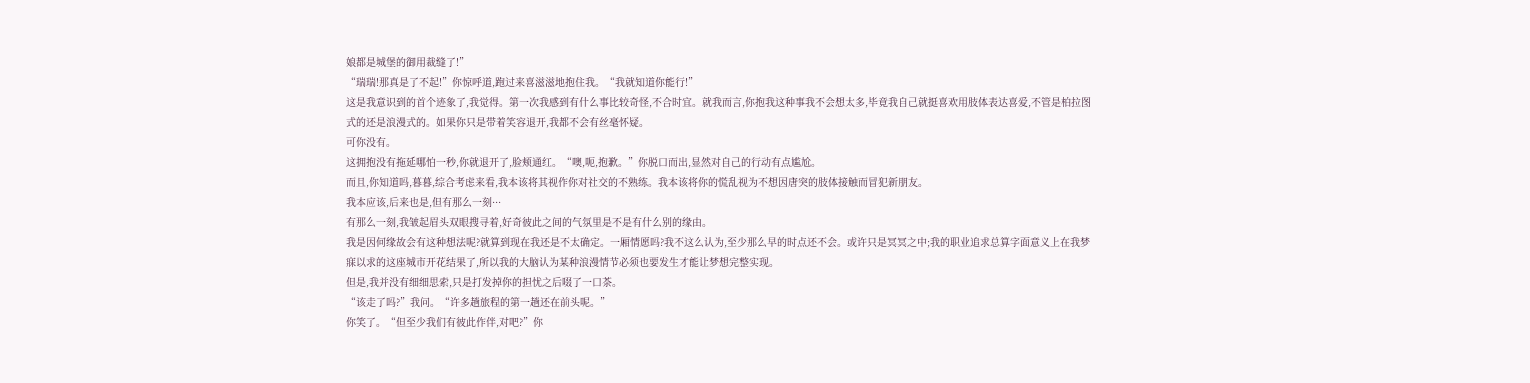娘都是城堡的御用裁缝了!”
“瑞瑞!那真是了不起!”你惊呼道,跑过来喜滋滋地抱住我。“我就知道你能行!”
这是我意识到的首个迹象了,我觉得。第一次我感到有什么事比较奇怪,不合时宜。就我而言,你抱我这种事我不会想太多,毕竟我自己就挺喜欢用肢体表达喜爱,不管是柏拉图式的还是浪漫式的。如果你只是带着笑容退开,我都不会有丝毫怀疑。
可你没有。
这拥抱没有拖延哪怕一秒,你就退开了,脸颊通红。“噢,呃,抱歉。”你脱口而出,显然对自己的行动有点尴尬。
而且,你知道吗,暮暮,综合考虑来看,我本该将其视作你对社交的不熟练。我本该将你的慌乱视为不想因唐突的肢体接触而冒犯新朋友。
我本应该,后来也是,但有那么一刻···
有那么一刻,我皱起眉头双眼搜寻着,好奇彼此之间的气氛里是不是有什么别的缘由。
我是因何缘故会有这种想法呢?就算到现在我还是不太确定。一厢情愿吗?我不这么认为,至少那么早的时点还不会。或许只是冥冥之中;我的职业追求总算字面意义上在我梦寐以求的这座城市开花结果了,所以我的大脑认为某种浪漫情节必须也要发生才能让梦想完整实现。
但是,我并没有细细思索,只是打发掉你的担忧之后啜了一口茶。
“该走了吗?”我问。“许多趟旅程的第一趟还在前头呢。”
你笑了。“但至少我们有彼此作伴,对吧?”你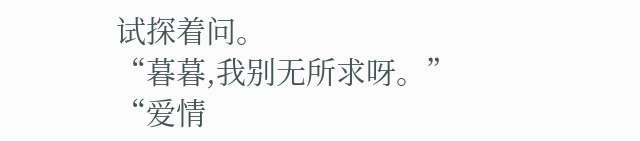试探着问。
“暮暮,我别无所求呀。”
“爱情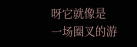呀它就像是
一场圈叉的游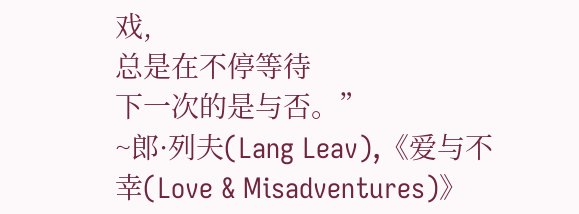戏,
总是在不停等待
下一次的是与否。”
~郎·列夫(Lang Leav),《爱与不幸(Love & Misadventures)》